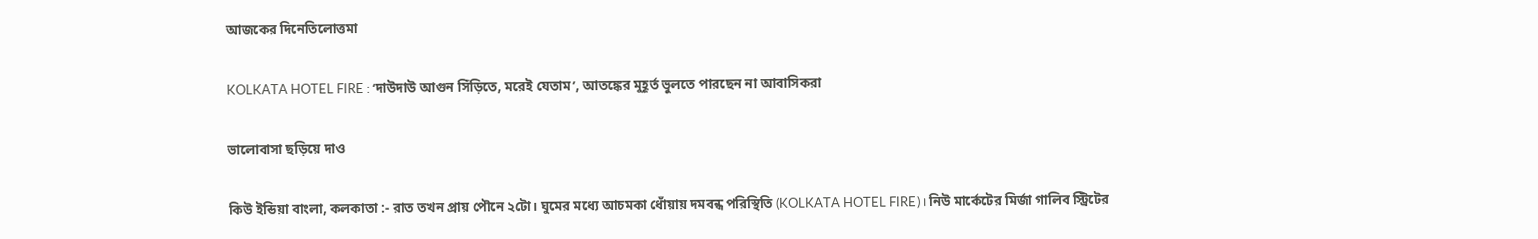আজকের দিনেতিলোত্তমা

KOLKATA HOTEL FIRE : ‘দাউদাউ আগুন সিঁড়িতে, মরেই যেতাম’, আতঙ্কের মুহূর্ত ভুলতে পারছেন না আবাসিকরা

ভালোবাসা ছড়িয়ে দাও

কিউ ইন্ডিয়া বাংলা, কলকাতা :- রাত তখন প্রায় পৌনে ২টো। ঘুমের মধ্যে আচমকা ধোঁয়ায় দমবন্ধ পরিস্থিতি (KOLKATA HOTEL FIRE)। নিউ মার্কেটের মির্জা গালিব স্ট্রিটের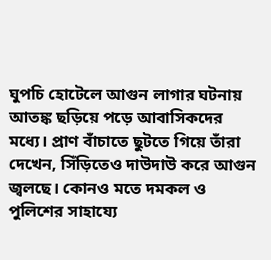ঘুপচি হোটেলে আগুন লাগার ঘটনায় আতঙ্ক ছড়িয়ে পড়ে আবাসিকদের মধ্যে। প্রাণ বাঁচাতে ছুটতে গিয়ে তাঁরা দেখেন, সিঁড়িতেও দাউদাউ করে আগুন জ্বলছে। কোনও মতে দমকল ও পুলিশের সাহায্যে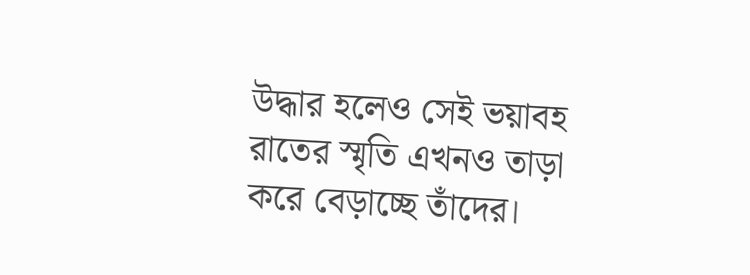উদ্ধার হলেও সেই ভয়াবহ রাতের স্মৃতি এখনও তাড়া করে বেড়াচ্ছে তাঁদের।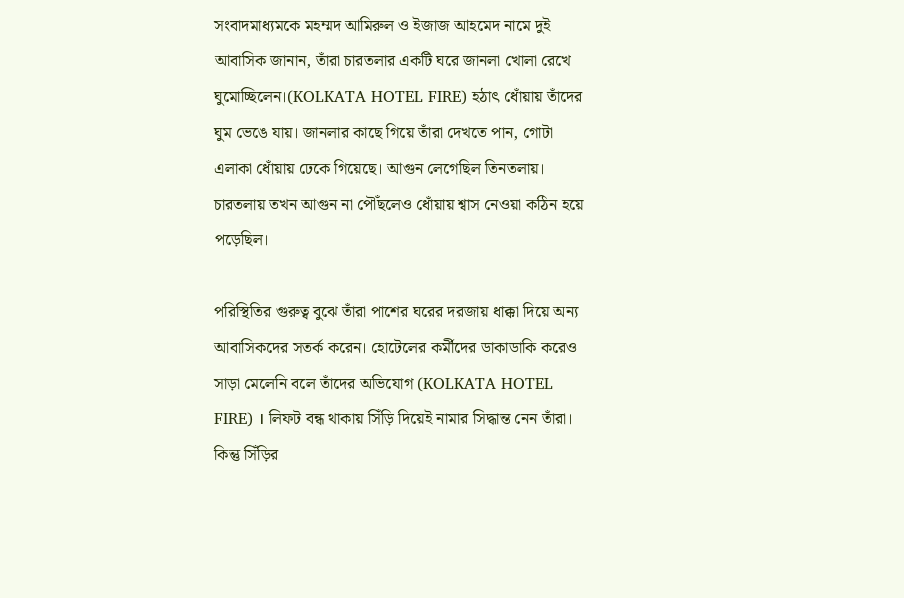সংবাদমাধ্যমকে মহম্মদ আমিরুল ও ইজাজ আহমেদ নামে দুই আবাসিক জানান, তাঁরা চারতলার একটি ঘরে জানলা খোলা রেখে ঘুমোচ্ছিলেন।(KOLKATA HOTEL FIRE) হঠাৎ ধোঁয়ায় তাঁদের ঘুম ভেঙে যায়। জানলার কাছে গিয়ে তাঁরা দেখতে পান, গোটা এলাকা ধোঁয়ায় ঢেকে গিয়েছে। আগুন লেগেছিল তিনতলায়। চারতলায় তখন আগুন না পৌঁছলেও ধোঁয়ায় শ্বাস নেওয়া কঠিন হয়ে পড়েছিল।

পরিস্থিতির গুরুত্ব বুঝে তাঁরা পাশের ঘরের দরজায় ধাক্কা দিয়ে অন্য আবাসিকদের সতর্ক করেন। হোটেলের কর্মীদের ডাকাডাকি করেও সাড়া মেলেনি বলে তাঁদের অভিযোগ (KOLKATA HOTEL FIRE) । লিফট বন্ধ থাকায় সিঁড়ি দিয়েই নামার সিদ্ধান্ত নেন তাঁরা। কিন্তু সিঁড়ির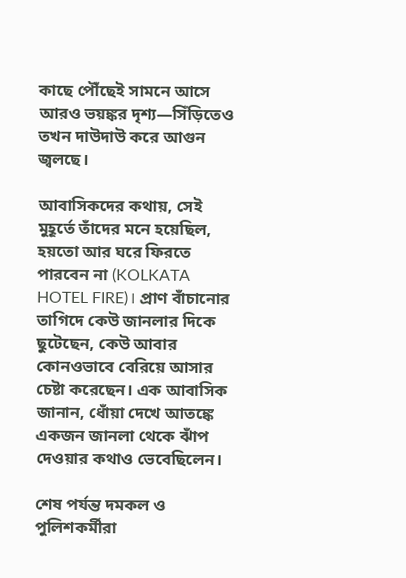কাছে পৌঁছেই সামনে আসে আরও ভয়ঙ্কর দৃশ্য—সিঁড়িতেও তখন দাউদাউ করে আগুন জ্বলছে।

আবাসিকদের কথায়, সেই মুহূর্তে তাঁদের মনে হয়েছিল, হয়তো আর ঘরে ফিরতে পারবেন না (KOLKATA HOTEL FIRE)। প্রাণ বাঁচানোর তাগিদে কেউ জানলার দিকে ছুটেছেন, কেউ আবার কোনওভাবে বেরিয়ে আসার চেষ্টা করেছেন। এক আবাসিক জানান, ধোঁয়া দেখে আতঙ্কে একজন জানলা থেকে ঝাঁপ দেওয়ার কথাও ভেবেছিলেন।

শেষ পর্যন্ত দমকল ও পুলিশকর্মীরা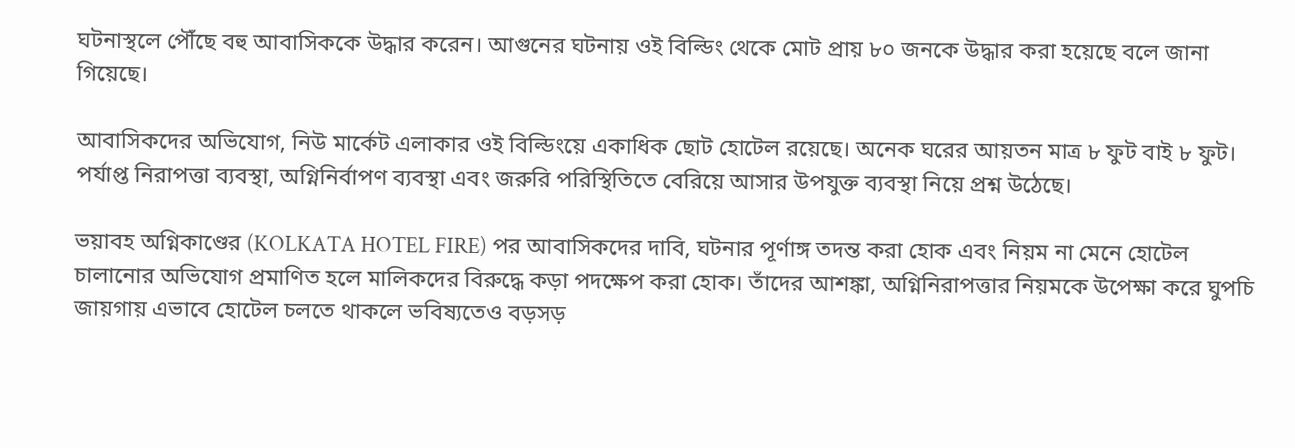ঘটনাস্থলে পৌঁছে বহু আবাসিককে উদ্ধার করেন। আগুনের ঘটনায় ওই বিল্ডিং থেকে মোট প্রায় ৮০ জনকে উদ্ধার করা হয়েছে বলে জানা গিয়েছে।

আবাসিকদের অভিযোগ, নিউ মার্কেট এলাকার ওই বিল্ডিংয়ে একাধিক ছোট হোটেল রয়েছে। অনেক ঘরের আয়তন মাত্র ৮ ফুট বাই ৮ ফুট। পর্যাপ্ত নিরাপত্তা ব্যবস্থা, অগ্নিনির্বাপণ ব্যবস্থা এবং জরুরি পরিস্থিতিতে বেরিয়ে আসার উপযুক্ত ব্যবস্থা নিয়ে প্রশ্ন উঠেছে।

ভয়াবহ অগ্নিকাণ্ডের (KOLKATA HOTEL FIRE) পর আবাসিকদের দাবি, ঘটনার পূর্ণাঙ্গ তদন্ত করা হোক এবং নিয়ম না মেনে হোটেল চালানোর অভিযোগ প্রমাণিত হলে মালিকদের বিরুদ্ধে কড়া পদক্ষেপ করা হোক। তাঁদের আশঙ্কা, অগ্নিনিরাপত্তার নিয়মকে উপেক্ষা করে ঘুপচি জায়গায় এভাবে হোটেল চলতে থাকলে ভবিষ্যতেও বড়সড়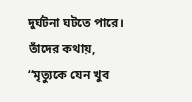দুর্ঘটনা ঘটতে পারে। তাঁদের কথায়, ‘‘মৃত্যুকে যেন খুব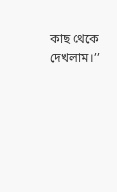কাছ থেকে দেখলাম।’’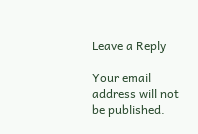Leave a Reply

Your email address will not be published.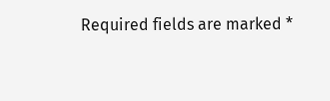Required fields are marked *